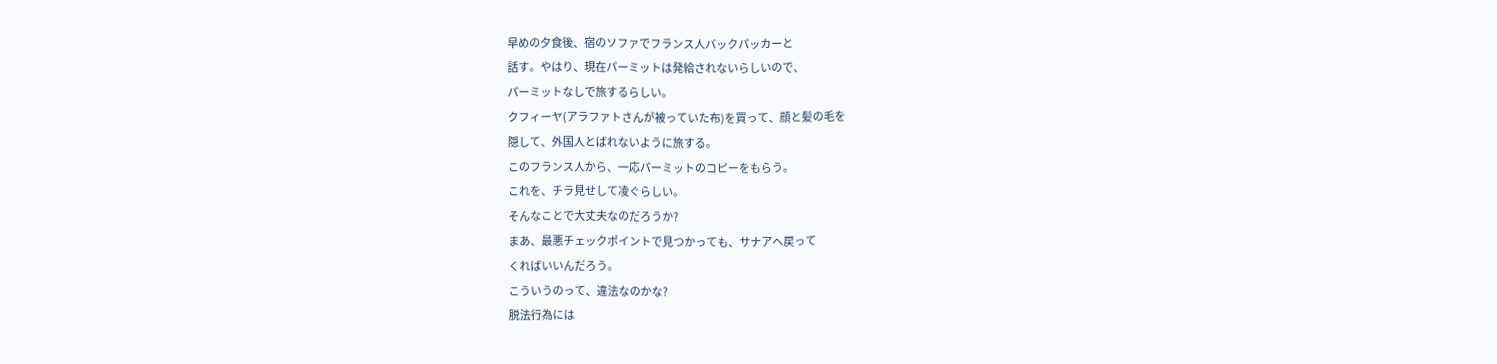早めの夕食後、宿のソファでフランス人バックパッカーと
話す。やはり、現在パーミットは発給されないらしいので、
パーミットなしで旅するらしい。
クフィーヤ(アラファトさんが被っていた布)を買って、顔と髪の毛を
隠して、外国人とばれないように旅する。
このフランス人から、一応パーミットのコピーをもらう。
これを、チラ見せして凌ぐらしい。
そんなことで大丈夫なのだろうか?
まあ、最悪チェックポイントで見つかっても、サナアへ戻って
くればいいんだろう。
こういうのって、違法なのかな?
脱法行為には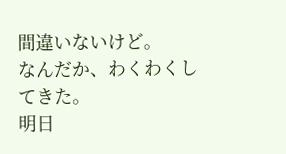間違いないけど。
なんだか、わくわくしてきた。
明日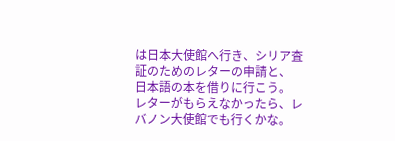は日本大使館へ行き、シリア査証のためのレターの申請と、
日本語の本を借りに行こう。
レターがもらえなかったら、レバノン大使館でも行くかな。